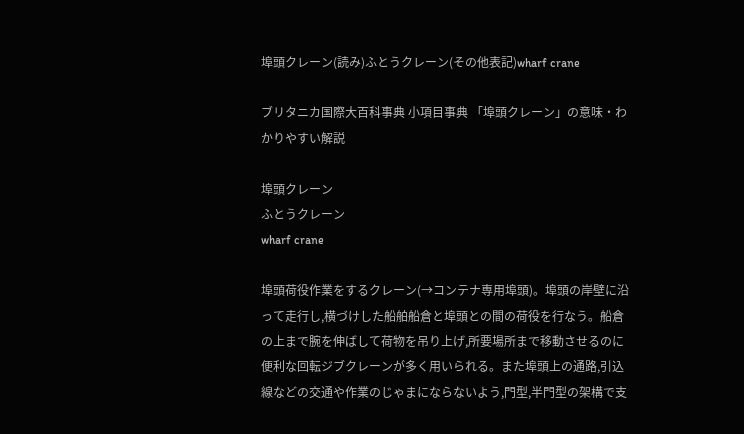埠頭クレーン(読み)ふとうクレーン(その他表記)wharf crane

ブリタニカ国際大百科事典 小項目事典 「埠頭クレーン」の意味・わかりやすい解説

埠頭クレーン
ふとうクレーン
wharf crane

埠頭荷役作業をするクレーン(→コンテナ専用埠頭)。埠頭の岸壁に沿って走行し,横づけした船舶船倉と埠頭との間の荷役を行なう。船倉の上まで腕を伸ばして荷物を吊り上げ,所要場所まで移動させるのに便利な回転ジブクレーンが多く用いられる。また埠頭上の通路,引込線などの交通や作業のじゃまにならないよう,門型,半門型の架構で支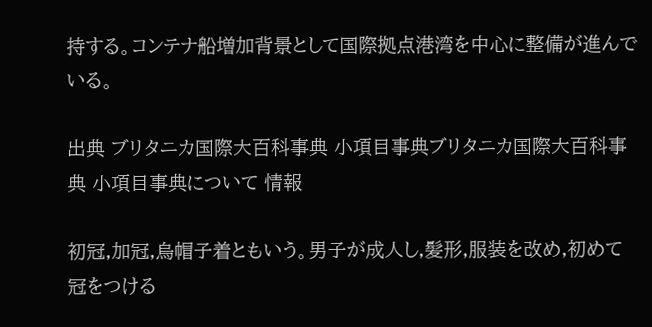持する。コンテナ船増加背景として国際拠点港湾を中心に整備が進んでいる。

出典 ブリタニカ国際大百科事典 小項目事典ブリタニカ国際大百科事典 小項目事典について 情報

初冠,加冠,烏帽子着ともいう。男子が成人し,髪形,服装を改め,初めて冠をつける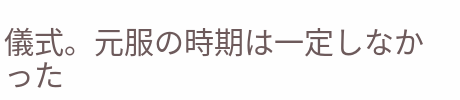儀式。元服の時期は一定しなかった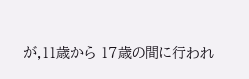が,11歳から 17歳の間に行われ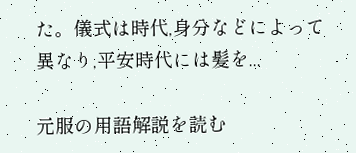た。儀式は時代,身分などによって異なり,平安時代には髪を...

元服の用語解説を読む